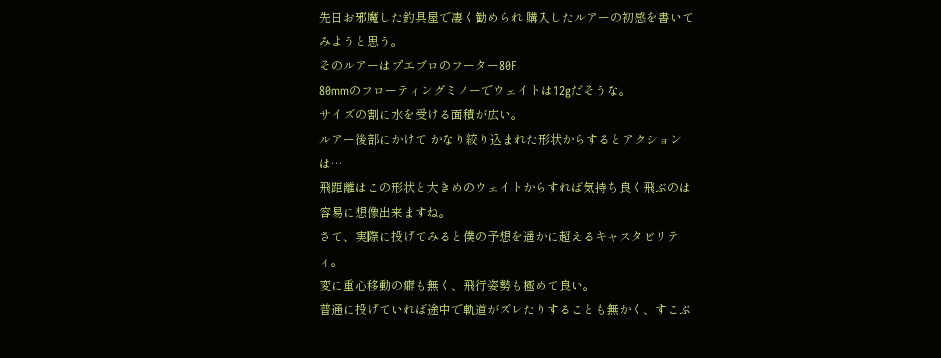先日お邪魔した釣具屋で凄く勧められ 購入したルアーの初感を書いてみようと思う。
そのルアーはプエブロのフーター80F
80mmのフローティングミノーでウェイトは12gだそうな。
サイズの割に水を受ける面積が広い。
ルアー後部にかけて かなり絞り込まれた形状からするとアクションは…
飛距離はこの形状と大きめのウェイトからすれば気持ち良く飛ぶのは容易に想像出来ますね。
さて、実際に投げてみると僕の予想を遥かに超えるキャスタビリティ。
変に重心移動の癖も無く、飛行姿勢も極めて良い。
普通に投げていれば途中で軌道がズレたりすることも無かく、すこぶ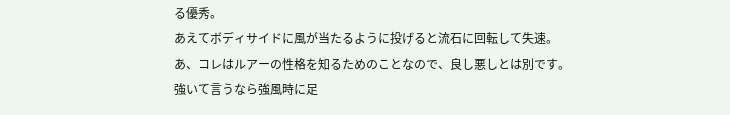る優秀。
あえてボディサイドに風が当たるように投げると流石に回転して失速。
あ、コレはルアーの性格を知るためのことなので、良し悪しとは別です。
強いて言うなら強風時に足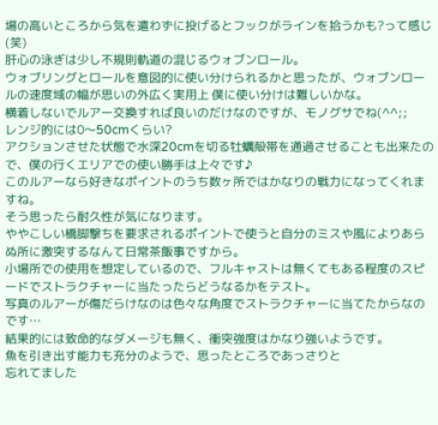場の高いところから気を遣わずに投げるとフックがラインを拾うかも?って感じ(笑)
肝心の泳ぎは少し不規則軌道の混じるウォブンロール。
ウォブリングとロールを意図的に使い分けられるかと思ったが、ウォブンロールの速度域の幅が思いの外広く実用上 僕に使い分けは難しいかな。
横着しないでルアー交換すれば良いのだけなのですが、モノグサでね(^^;;
レンジ的には0〜50cmくらい?
アクションさせた状態で水深20cmを切る牡蠣殻帯を通過させることも出来たので、僕の行くエリアでの使い勝手は上々です♪
このルアーなら好きなポイントのうち数ヶ所ではかなりの戦力になってくれますね。
そう思ったら耐久性が気になります。
ややこしい橋脚撃ちを要求されるポイントで使うと自分のミスや風によりあらぬ所に激突するなんて日常茶飯事ですから。
小場所での使用を想定しているので、フルキャストは無くてもある程度のスピードでストラクチャーに当たったらどうなるかをテスト。
写真のルアーが傷だらけなのは色々な角度でストラクチャーに当てたからなのです…
結果的には致命的なダメージも無く、衝突強度はかなり強いようです。
魚を引き出す能力も充分のようで、思ったところであっさりと
忘れてました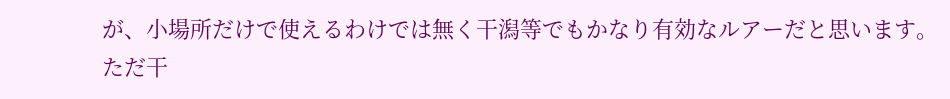が、小場所だけで使えるわけでは無く干潟等でもかなり有効なルアーだと思います。
ただ干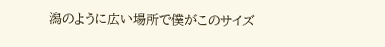潟のように広い場所で僕がこのサイズ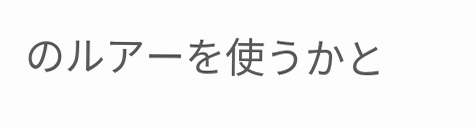のルアーを使うかと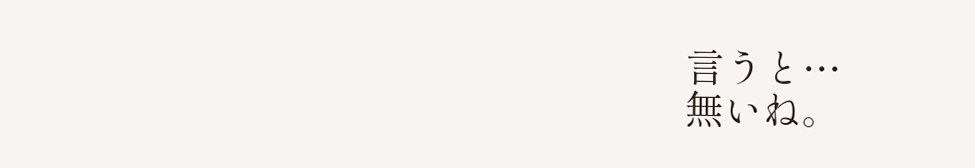言うと…
無いね。